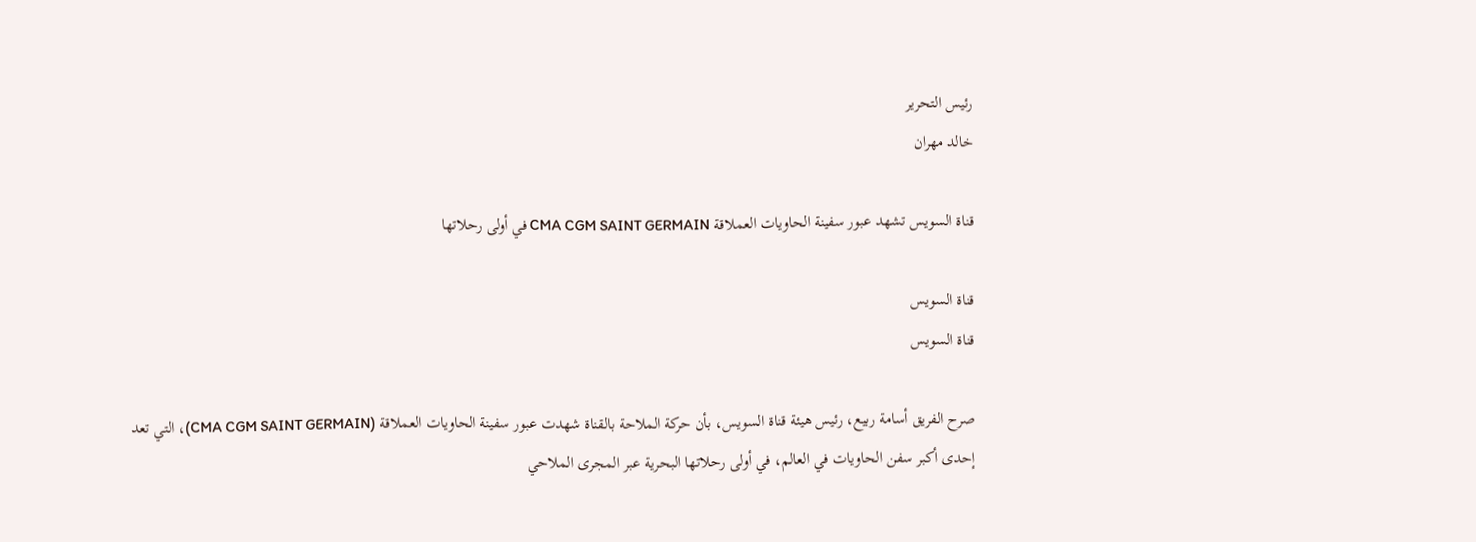رئيس التحرير
خالد مهران

قناة السويس تشهد عبور سفينة الحاويات العملاقة CMA CGM SAINT GERMAIN في أولى رحلاتها

قناة السويس
قناة السويس

صرح الفريق أسامة ربيع، رئيس هيئة قناة السويس، بأن حركة الملاحة بالقناة شهدت عبور سفينة الحاويات العملاقة (CMA CGM SAINT GERMAIN)، التي تعد إحدى أكبر سفن الحاويات في العالم، في أولى رحلاتها البحرية عبر المجرى الملاحي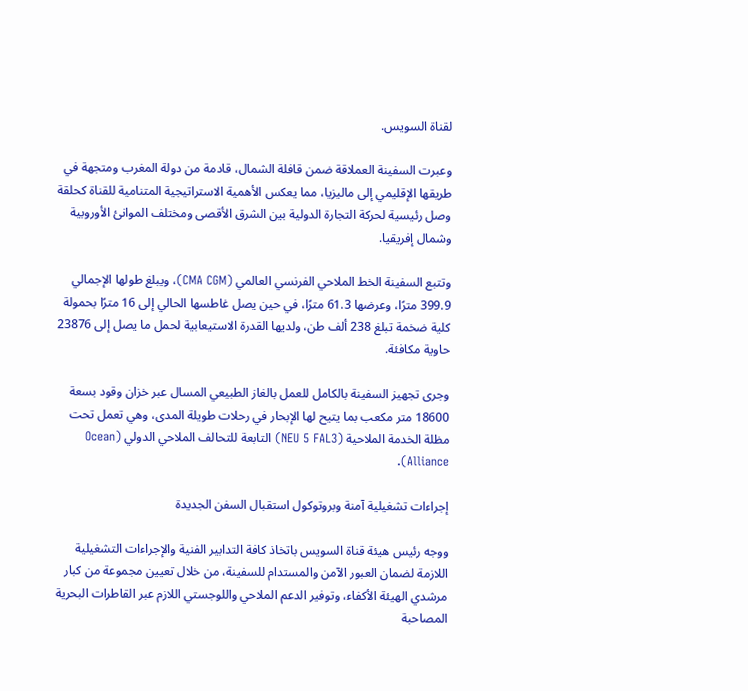لقناة السويس.

وعبرت السفينة العملاقة ضمن قافلة الشمال، قادمة من دولة المغرب ومتجهة في طريقها الإقليمي إلى ماليزيا، مما يعكس الأهمية الاستراتيجية المتنامية للقناة كحلقة وصل رئيسية لحركة التجارة الدولية بين الشرق الأقصى ومختلف الموانئ الأوروبية وشمال إفريقيا.

وتتبع السفينة الخط الملاحي الفرنسي العالمي (CMA CGM)، ويبلغ طولها الإجمالي 399.9 مترًا، وعرضها 61.3 مترًا، في حين يصل غاطسها الحالي إلى 16 مترًا بحمولة كلية ضخمة تبلغ 238 ألف طن، ولديها القدرة الاستيعابية لحمل ما يصل إلى 23876 حاوية مكافئة.

وجرى تجهيز السفينة بالكامل للعمل بالغاز الطبيعي المسال عبر خزان وقود بسعة 18600 متر مكعب بما يتيح لها الإبحار في رحلات طويلة المدى، وهي تعمل تحت مظلة الخدمة الملاحية (NEU 5 FAL3) التابعة للتحالف الملاحي الدولي (Ocean Alliance).

إجراءات تشغيلية آمنة وبروتوكول استقبال السفن الجديدة

ووجه رئيس هيئة قناة السويس باتخاذ كافة التدابير الفنية والإجراءات التشغيلية اللازمة لضمان العبور الآمن والمستدام للسفينة، من خلال تعيين مجموعة من كبار مرشدي الهيئة الأكفاء، وتوفير الدعم الملاحي واللوجستي اللازم عبر القاطرات البحرية المصاحبة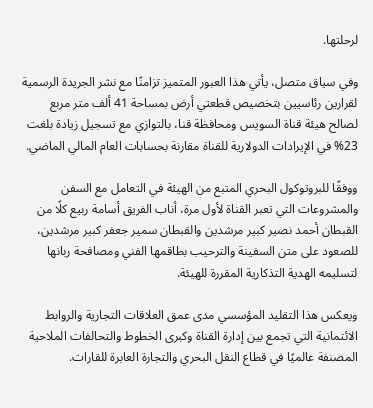لرحلتها.

وفي سياق متصل، يأتي هذا العبور المتميز تزامنًا مع نشر الجريدة الرسمية لقرارين رئاسيين بتخصيص قطعتي أرض بمساحة 41 ألف متر مربع لصالح هيئة قناة السويس ومحافظة قنا، بالتوازي مع تسجيل زيادة بلغت 23% في الإيرادات الدولارية للقناة مقارنة بحسابات العام المالي الماضي.

ووفقًا للبروتوكول البحري المتبع من الهيئة في التعامل مع السفن والمشروعات التي تعبر القناة لأول مرة، أناب الفريق أسامة ربيع كلًا من القبطان أحمد نصير كبير مرشدين والقبطان سمير جعفر كبير مرشدين، للصعود على متن السفينة والترحيب بطاقمها الفني ومصافحة ربانها لتسليمه الهدية التذكارية المقررة للهيئة.

ويعكس هذا التقليد المؤسسي مدى عمق العلاقات التجارية والروابط الائتمانية التي تجمع بين إدارة القناة وكبرى الخطوط والتحالفات الملاحية المصنفة عالميًا في قطاع النقل البحري والتجارة العابرة للقارات.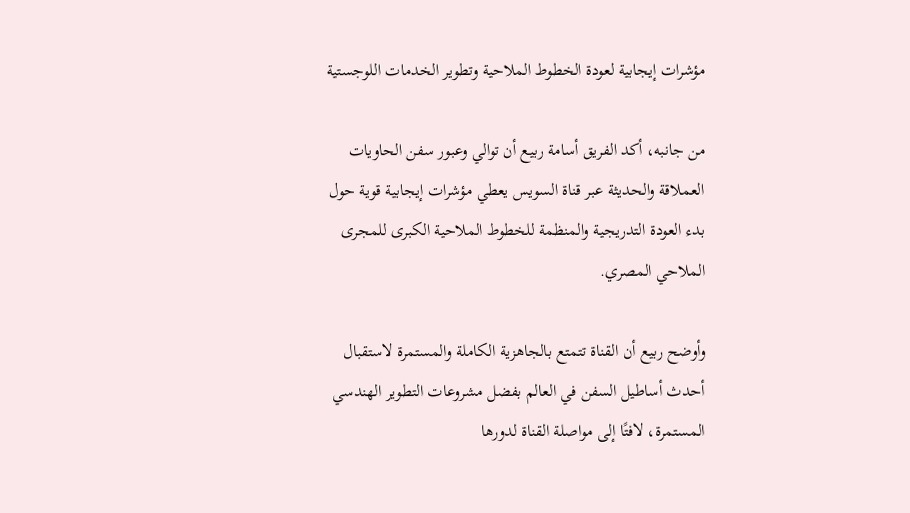مؤشرات إيجابية لعودة الخطوط الملاحية وتطوير الخدمات اللوجستية

من جانبه، أكد الفريق أسامة ربيع أن توالي وعبور سفن الحاويات العملاقة والحديثة عبر قناة السويس يعطي مؤشرات إيجابية قوية حول بدء العودة التدريجية والمنظمة للخطوط الملاحية الكبرى للمجرى الملاحي المصري.

وأوضح ربيع أن القناة تتمتع بالجاهزية الكاملة والمستمرة لاستقبال أحدث أساطيل السفن في العالم بفضل مشروعات التطوير الهندسي المستمرة، لافتًا إلى مواصلة القناة لدورها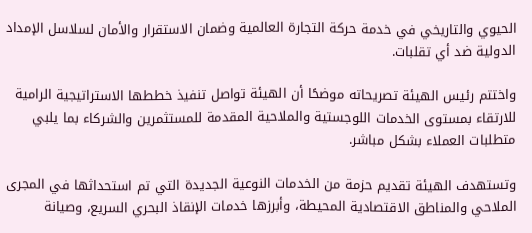الحيوي والتاريخي في خدمة حركة التجارة العالمية وضمان الاستقرار والأمان لسلاسل الإمداد الدولية ضد أي تقلبات.

واختتم رئيس الهيئة تصريحاته موضحًا أن الهيئة تواصل تنفيذ خططها الاستراتيجية الرامية للارتقاء بمستوى الخدمات اللوجستية والملاحية المقدمة للمستثمرين والشركاء بما يلبي متطلبات العملاء بشكل مباشر.

وتستهدف الهيئة تقديم حزمة من الخدمات النوعية الجديدة التي تم استحداثها في المجرى الملاحي والمناطق الاقتصادية المحيطة، وأبرزها خدمات الإنقاذ البحري السريع، وصيانة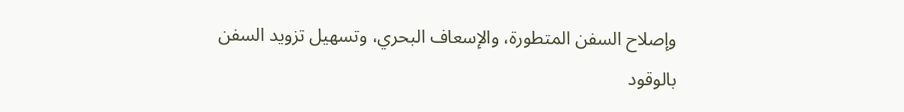وإصلاح السفن المتطورة، والإسعاف البحري، وتسهيل تزويد السفن بالوقود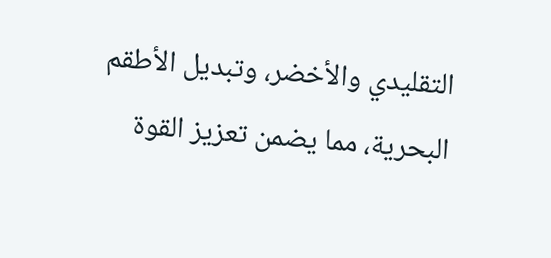التقليدي والأخضر، وتبديل الأطقم البحرية، مما يضمن تعزيز القوة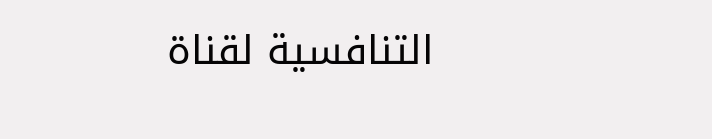التنافسية لقناة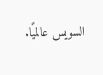السويس عالميًا.